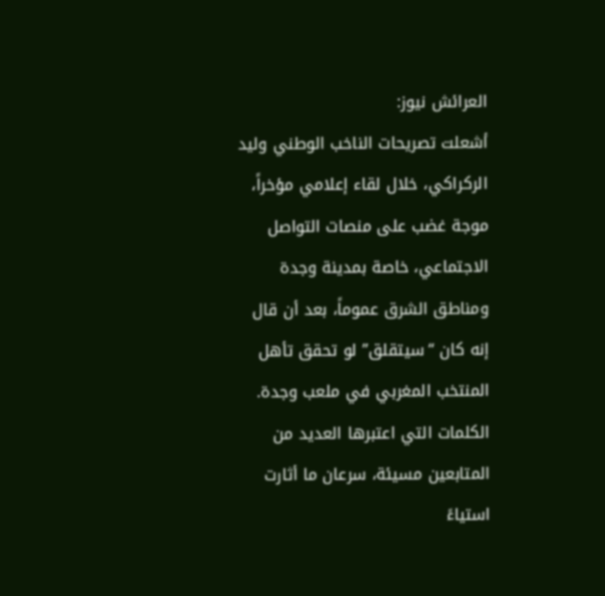العرائش نيوز:
أشعلت تصريحات الناخب الوطني وليد الركراكي، خلال لقاء إعلامي مؤخراً، موجة غضب على منصات التواصل الاجتماعي، خاصة بمدينة وجدة ومناطق الشرق عموماً، بعد أن قال إنه كان “سيتقلق” لو تحقق تأهل المنتخب المغربي في ملعب وجدة.
الكلمات التي اعتبرها العديد من المتابعين مسيئة، سرعان ما أثارت استياءً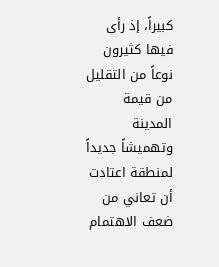كبيراً، إذ رأى فيها كثيرون نوعاً من التقليل من قيمة المدينة وتهميشاً جديداً لمنطقة اعتادت أن تعاني من ضعف الاهتمام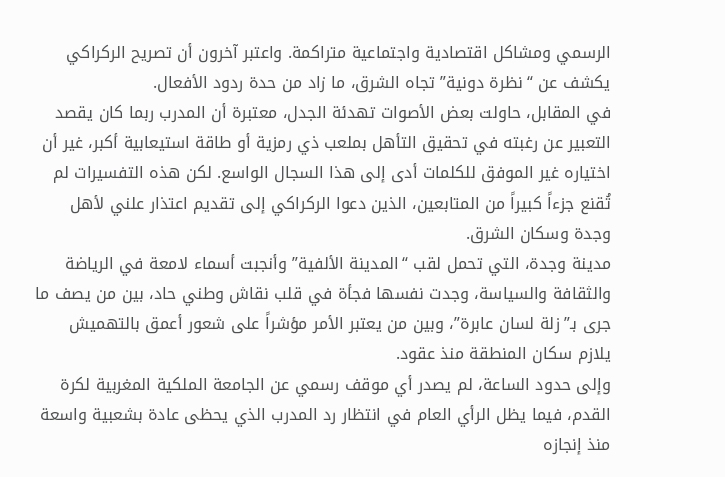الرسمي ومشاكل اقتصادية واجتماعية متراكمة. واعتبر آخرون أن تصريح الركراكي يكشف عن “نظرة دونية” تجاه الشرق، ما زاد من حدة ردود الأفعال.
في المقابل، حاولت بعض الأصوات تهدئة الجدل، معتبرة أن المدرب ربما كان يقصد التعبير عن رغبته في تحقيق التأهل بملعب ذي رمزية أو طاقة استيعابية أكبر، غير أن اختياره غير الموفق للكلمات أدى إلى هذا السجال الواسع. لكن هذه التفسيرات لم تُقنع جزءاً كبيراً من المتابعين، الذين دعوا الركراكي إلى تقديم اعتذار علني لأهل وجدة وسكان الشرق.
مدينة وجدة، التي تحمل لقب “المدينة الألفية” وأنجبت أسماء لامعة في الرياضة والثقافة والسياسة، وجدت نفسها فجأة في قلب نقاش وطني حاد، بين من يصف ما جرى بـ”زلة لسان عابرة”، وبين من يعتبر الأمر مؤشراً على شعور أعمق بالتهميش يلازم سكان المنطقة منذ عقود.
وإلى حدود الساعة، لم يصدر أي موقف رسمي عن الجامعة الملكية المغربية لكرة القدم، فيما يظل الرأي العام في انتظار رد المدرب الذي يحظى عادة بشعبية واسعة منذ إنجازه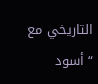التاريخي مع “أسود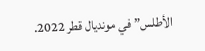الأطلس” في مونديال قطر 2022.